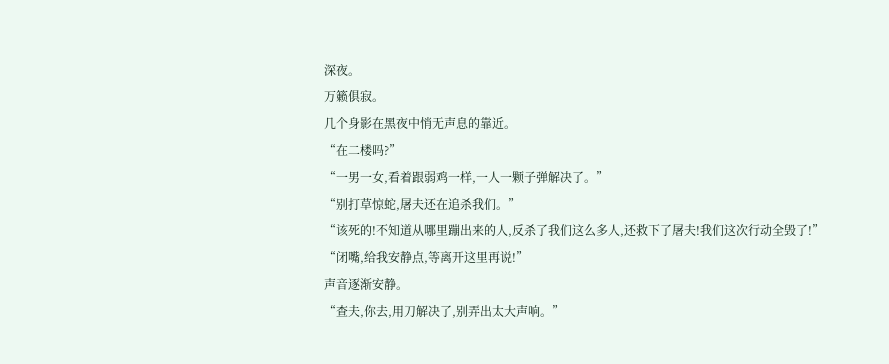深夜。
万籁俱寂。
几个身影在黑夜中悄无声息的靠近。
“在二楼吗?”
“一男一女,看着跟弱鸡一样,一人一颗子弹解决了。”
“别打草惊蛇,屠夫还在追杀我们。”
“该死的!不知道从哪里蹦出来的人,反杀了我们这么多人,还救下了屠夫!我们这次行动全毁了!”
“闭嘴,给我安静点,等离开这里再说!”
声音逐渐安静。
“查夫,你去,用刀解决了,别弄出太大声响。”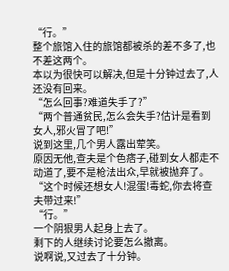“行。”
整个旅馆入住的旅馆都被杀的差不多了,也不差这两个。
本以为很快可以解决,但是十分钟过去了,人还没有回来。
“怎么回事?难道失手了?”
“两个普通贫民,怎么会失手?估计是看到女人,邪火冒了吧!”
说到这里,几个男人露出荤笑。
原因无他,查夫是个色痞子,碰到女人都走不动道了,要不是枪法出众,早就被抛弃了。
“这个时候还想女人!混蛋!毒蛇,你去将查夫带过来!”
“行。”
一个阴狠男人起身上去了。
剩下的人继续讨论要怎么撤离。
说啊说,又过去了十分钟。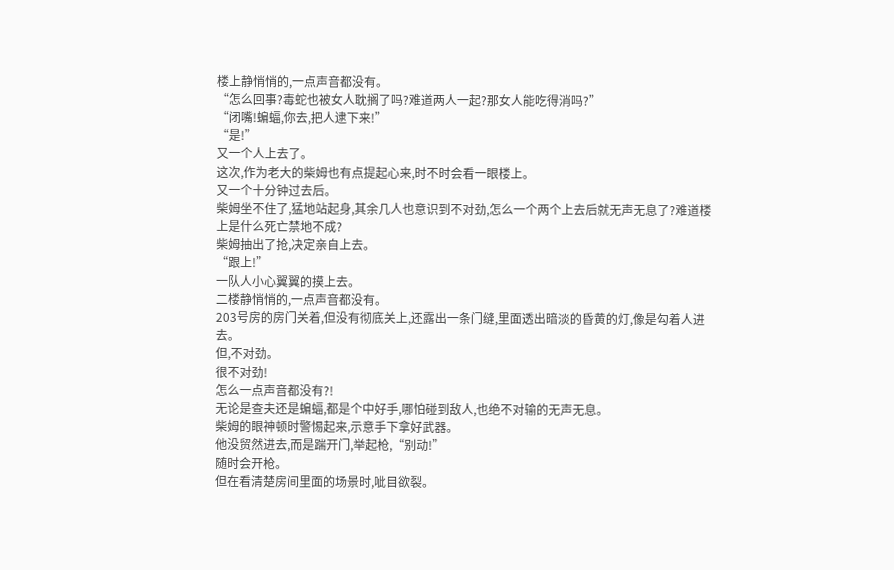楼上静悄悄的,一点声音都没有。
“怎么回事?毒蛇也被女人耽搁了吗?难道两人一起?那女人能吃得消吗?”
“闭嘴!蝙蝠,你去,把人逮下来!”
“是!”
又一个人上去了。
这次,作为老大的柴姆也有点提起心来,时不时会看一眼楼上。
又一个十分钟过去后。
柴姆坐不住了,猛地站起身,其余几人也意识到不对劲,怎么一个两个上去后就无声无息了?难道楼上是什么死亡禁地不成?
柴姆抽出了抢,决定亲自上去。
“跟上!”
一队人小心翼翼的摸上去。
二楼静悄悄的,一点声音都没有。
203号房的房门关着,但没有彻底关上,还露出一条门缝,里面透出暗淡的昏黄的灯,像是勾着人进去。
但,不对劲。
很不对劲!
怎么一点声音都没有?!
无论是查夫还是蝙蝠,都是个中好手,哪怕碰到敌人,也绝不对输的无声无息。
柴姆的眼神顿时警惕起来,示意手下拿好武器。
他没贸然进去,而是踹开门,举起枪,“别动!”
随时会开枪。
但在看清楚房间里面的场景时,呲目欲裂。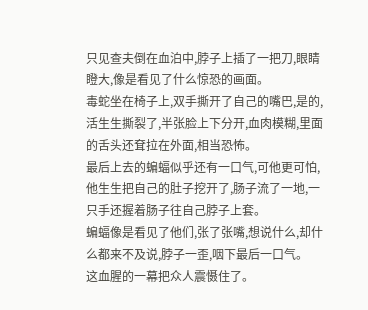只见查夫倒在血泊中,脖子上插了一把刀,眼睛瞪大,像是看见了什么惊恐的画面。
毒蛇坐在椅子上,双手撕开了自己的嘴巴,是的,活生生撕裂了,半张脸上下分开,血肉模糊,里面的舌头还耷拉在外面,相当恐怖。
最后上去的蝙蝠似乎还有一口气,可他更可怕,他生生把自己的肚子挖开了,肠子流了一地,一只手还握着肠子往自己脖子上套。
蝙蝠像是看见了他们,张了张嘴,想说什么,却什么都来不及说,脖子一歪,咽下最后一口气。
这血腥的一幕把众人震慑住了。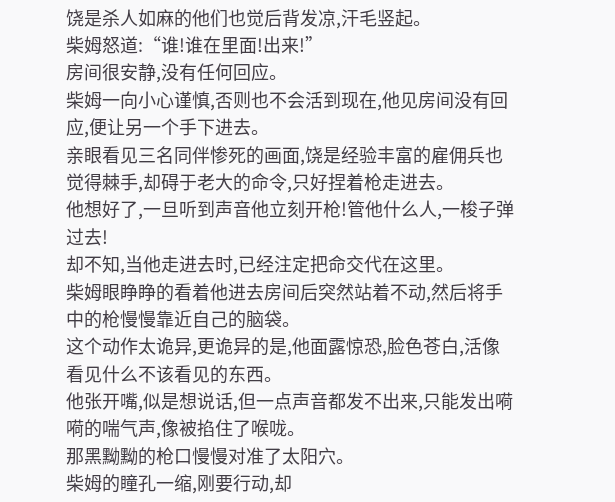饶是杀人如麻的他们也觉后背发凉,汗毛竖起。
柴姆怒道:“谁!谁在里面!出来!”
房间很安静,没有任何回应。
柴姆一向小心谨慎,否则也不会活到现在,他见房间没有回应,便让另一个手下进去。
亲眼看见三名同伴惨死的画面,饶是经验丰富的雇佣兵也觉得棘手,却碍于老大的命令,只好捏着枪走进去。
他想好了,一旦听到声音他立刻开枪!管他什么人,一梭子弹过去!
却不知,当他走进去时,已经注定把命交代在这里。
柴姆眼睁睁的看着他进去房间后突然站着不动,然后将手中的枪慢慢靠近自己的脑袋。
这个动作太诡异,更诡异的是,他面露惊恐,脸色苍白,活像看见什么不该看见的东西。
他张开嘴,似是想说话,但一点声音都发不出来,只能发出嗬嗬的喘气声,像被掐住了喉咙。
那黑黝黝的枪口慢慢对准了太阳穴。
柴姆的瞳孔一缩,刚要行动,却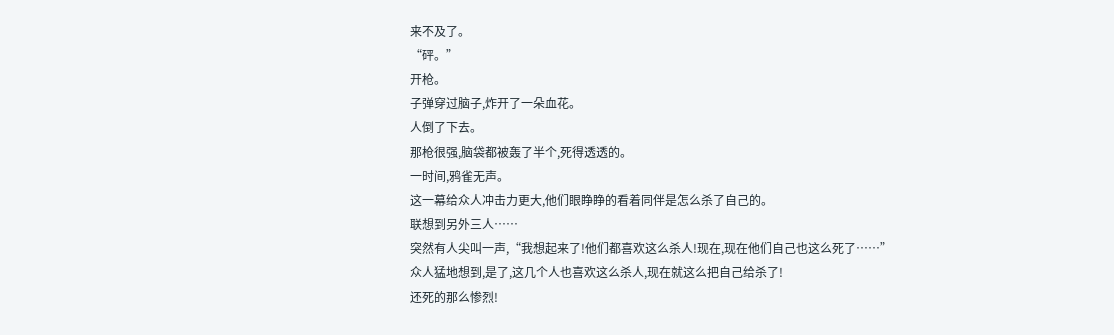来不及了。
“砰。”
开枪。
子弹穿过脑子,炸开了一朵血花。
人倒了下去。
那枪很强,脑袋都被轰了半个,死得透透的。
一时间,鸦雀无声。
这一幕给众人冲击力更大,他们眼睁睁的看着同伴是怎么杀了自己的。
联想到另外三人……
突然有人尖叫一声,“我想起来了!他们都喜欢这么杀人!现在,现在他们自己也这么死了……”
众人猛地想到,是了,这几个人也喜欢这么杀人,现在就这么把自己给杀了!
还死的那么惨烈!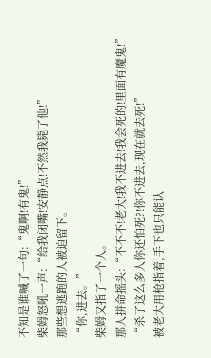不知是谁喊了一句:“鬼啊!有鬼!”
柴姆怒吼一声:“给我闭嘴!安静点!不然我毙了他!”
那些想逃跑的人被迫留下。
“你,进去。”
柴姆又指了一个人。
那人拼命摇头:“不不不!老大!我不进去!我会死的!里面有魔鬼!”
“杀了这么多人你还怕死?!你不进去,现在就去死!”
被老大用枪指着,手下也只能认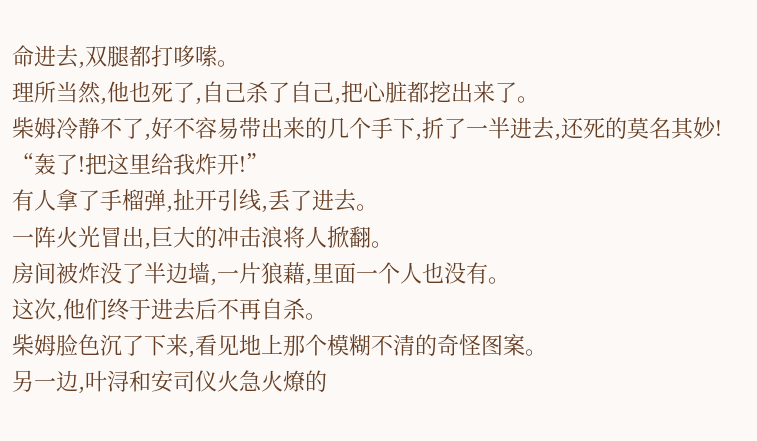命进去,双腿都打哆嗦。
理所当然,他也死了,自己杀了自己,把心脏都挖出来了。
柴姆冷静不了,好不容易带出来的几个手下,折了一半进去,还死的莫名其妙!
“轰了!把这里给我炸开!”
有人拿了手榴弹,扯开引线,丢了进去。
一阵火光冒出,巨大的冲击浪将人掀翻。
房间被炸没了半边墙,一片狼藉,里面一个人也没有。
这次,他们终于进去后不再自杀。
柴姆脸色沉了下来,看见地上那个模糊不清的奇怪图案。
另一边,叶浔和安司仪火急火燎的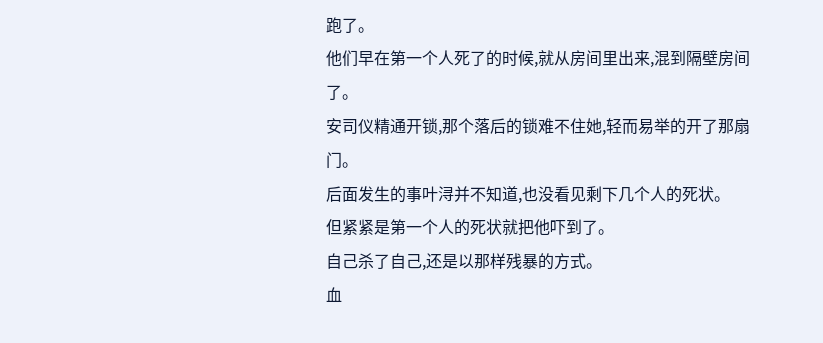跑了。
他们早在第一个人死了的时候,就从房间里出来,混到隔壁房间了。
安司仪精通开锁,那个落后的锁难不住她,轻而易举的开了那扇门。
后面发生的事叶浔并不知道,也没看见剩下几个人的死状。
但紧紧是第一个人的死状就把他吓到了。
自己杀了自己,还是以那样残暴的方式。
血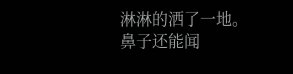淋淋的洒了一地。
鼻子还能闻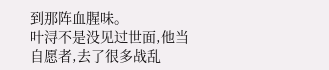到那阵血腥味。
叶浔不是没见过世面,他当自愿者,去了很多战乱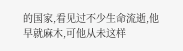的国家,看见过不少生命流逝,他早就麻木,可他从未这样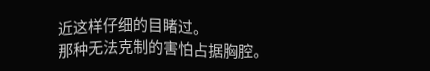近这样仔细的目睹过。
那种无法克制的害怕占据胸腔。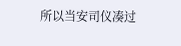所以当安司仪凑过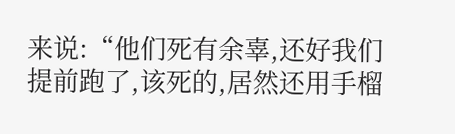来说:“他们死有余辜,还好我们提前跑了,该死的,居然还用手榴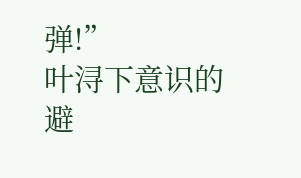弹!”
叶浔下意识的避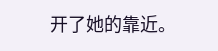开了她的靠近。